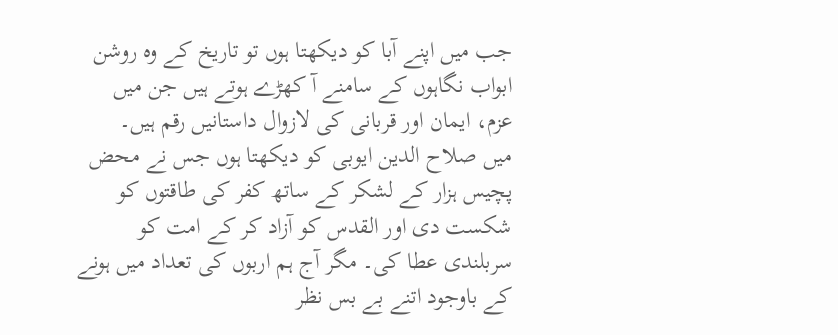جب میں اپنے آبا کو دیکھتا ہوں تو تاریخ کے وہ روشن ابواب نگاہوں کے سامنے آ کھڑے ہوتے ہیں جن میں عزم، ایمان اور قربانی کی لازوال داستانیں رقم ہیں۔
میں صلاح الدین ایوبی کو دیکھتا ہوں جس نے محض پچیس ہزار کے لشکر کے ساتھ کفر کی طاقتوں کو شکست دی اور القدس کو آزاد کر کے امت کو سربلندی عطا کی۔ مگر آج ہم اربوں کی تعداد میں ہونے کے باوجود اتنے بے بس نظر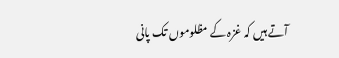آتے ہیں کہ غزہ کے مظلوموں تک پانی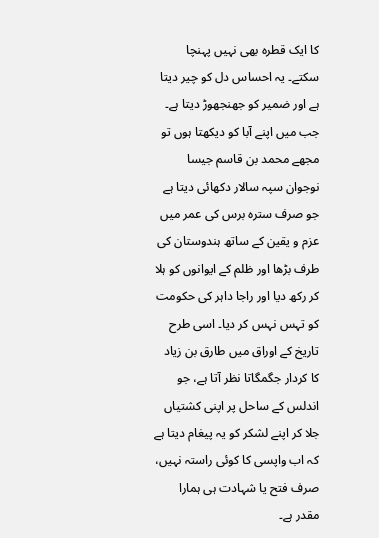کا ایک قطرہ بھی نہیں پہنچا سکتے۔ یہ احساس دل کو چیر دیتا ہے اور ضمیر کو جھنجھوڑ دیتا ہے۔
جب میں اپنے آبا کو دیکھتا ہوں تو مجھے محمد بن قاسم جیسا نوجوان سپہ سالار دکھائی دیتا ہے جو صرف سترہ برس کی عمر میں عزم و یقین کے ساتھ ہندوستان کی طرف بڑھا اور ظلم کے ایوانوں کو ہلا کر رکھ دیا اور راجا داہر کی حکومت کو تہس نہس کر دیا۔ اسی طرح تاریخ کے اوراق میں طارق بن زیاد کا کردار جگمگاتا نظر آتا ہے، جو اندلس کے ساحل پر اپنی کشتیاں جلا کر اپنے لشکر کو یہ پیغام دیتا ہے کہ اب واپسی کا کوئی راستہ نہیں، صرف فتح یا شہادت ہی ہمارا مقدر ہے۔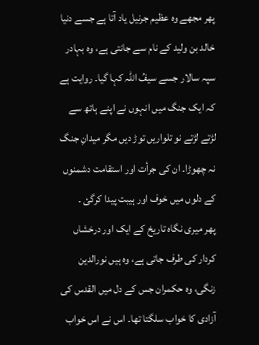پھر مجھے وہ عظیم جرنیل یاد آتا ہے جسے دنیا خالد بن ولید کے نام سے جانتی ہے، وہ بہادر سپہ سالار جسے سیفُ اللہ کہا گیا۔ روایت ہے کہ ایک جنگ میں انہوں نے اپنے ہاتھ سے لڑتے لڑتے نو تلواریں توڑ دیں مگر میدانِ جنگ نہ چھوڑا۔ ان کی جرأت اور استقامت دشمنوں کے دلوں میں خوف اور ہیبت پیدا کرگئ ۔
پھر میری نگاہ تاریخ کے ایک اور درخشاں کردار کی طرف جاتی ہے، وہ ہیں نورالدین زنگی، وہ حکمران جس کے دل میں القدس کی آزادی کا خواب سلگتا تھا۔ اس نے اس خواب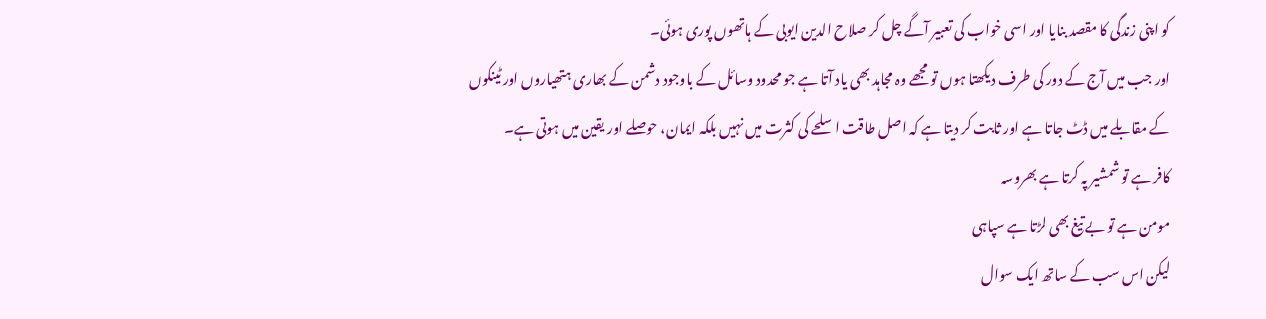کو اپنی زندگی کا مقصد بنایا اور اسی خواب کی تعبیر آگے چل کر صلاح الدین ایوبی کے ہاتھوں پوری ہوئی۔
اور جب میں آج کے دور کی طرف دیکھتا ہوں تو مجھے وہ مجاہد بھی یاد آتا ہے جو محدود وسائل کے باوجود دشمن کے بھاری ہتھیاروں اور ٹینکوں کے مقابلے میں ڈٹ جاتا ہے اور ثابت کر دیتا ہے کہ اصل طاقت اسلحے کی کثرت میں نہیں بلکہ ایمان، حوصلے اور یقین میں ہوتی ہے۔
کافر ہے تو شمشیر پہ کرتا ہے بھروسہ
مومن ہے تو بے تیغ بھی لڑتا ہے سپاہی
لیکن اس سب کے ساتھ ایک سوال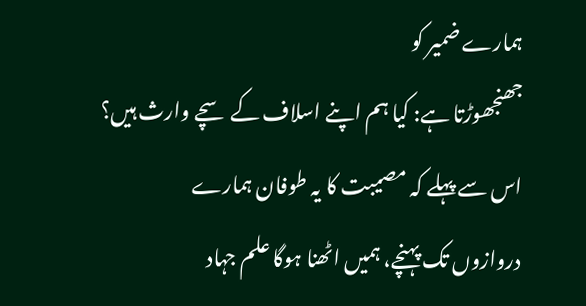ہمارے ضمیر کو
جھنجھوڑتا ہے: کیا ہم اپنے اسلاف کے سچے وارث ہیں؟
اس سے پہلے کہ مصیبت کا یہ طوفان ہمارے
دروازوں تک پہنچے، ہمیں اٹھنا ہوگا علم جہاد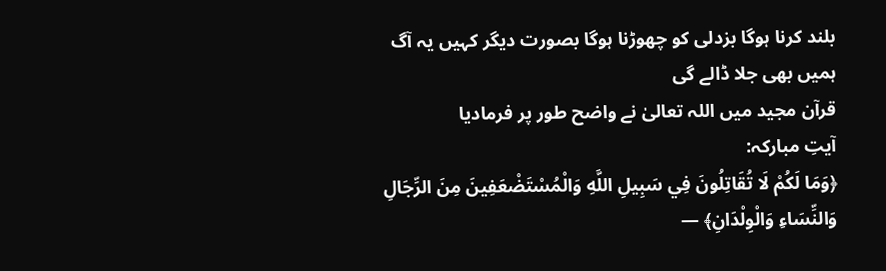بلند کرنا ہوگا بزدلی کو چھوڑنا ہوگا بصورت دیگر کہیں یہ آگ ہمیں بھی جلا ڈالے گی
قرآن مجید میں اللہ تعالیٰ نے واضح طور پر فرمادیا
آیتِ مبارکہ:
﴿وَمَا لَكُمْ لَا تُقَاتِلُونَ فِي سَبِيلِ اللَّهِ وَالْمُسْتَضْعَفِينَ مِنَ الرِّجَالِ وَالنِّسَاءِ وَالْوِلْدَانِ﴾ —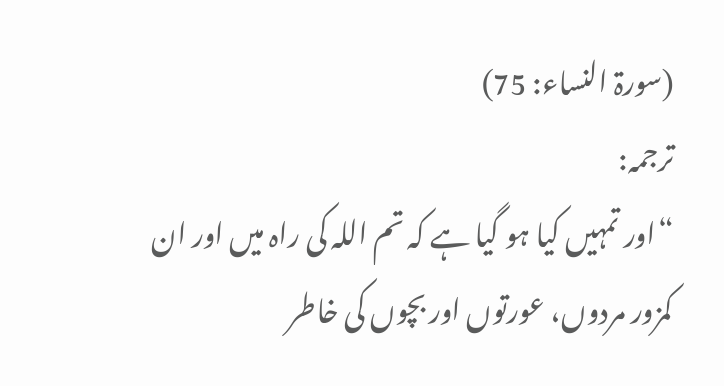(سورۃ النساء: 75)
ترجمہ:
“اور تمہیں کیا ہو گیا ہے کہ تم اللہ کی راہ میں اور ان کمزور مردوں، عورتوں اور بچوں کی خاطر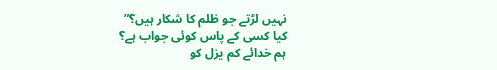نہیں لڑتے جو ظلم کا شکار ہیں؟”
کیا کسی کے پاس کوئی جواب ہے؟
ہم خدائے کم یزل کو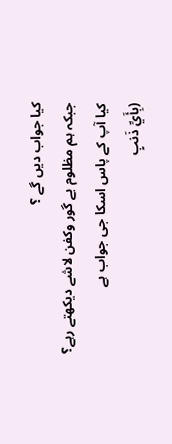کیا جواب دیں گے ؟
جبکہ ہم مظلوم بے گور وکفن لاشے دیکھتے رہے؟
کیا آپ کے پاس اسکا جی جواب ہے
(بِأَيِّ ذَنبٍ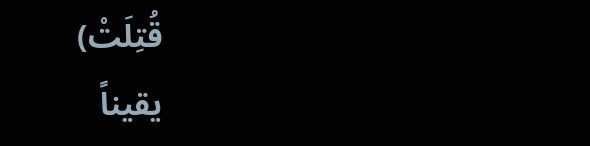قُتِلَتْ)
یقیناً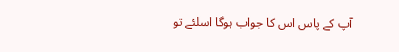آپ کے پاس اس کا جواب ہوگا اسلئے تو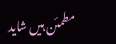مطمئن ہیں شاید